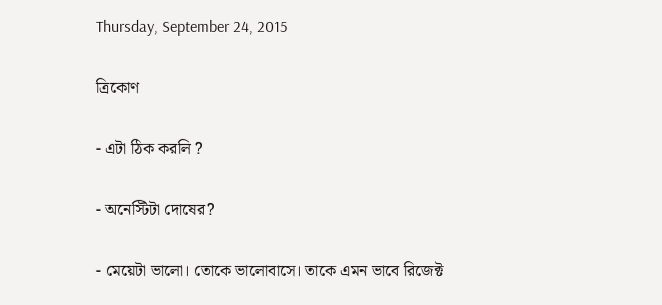Thursday, September 24, 2015

ত্রিকোণ

- এটা ঠিক করলি ?

- অনেস্টিটা দোষের?

- মেয়েটা ভালো। তোকে ভালোবাসে। তাকে এমন ভাবে রিজেক্ট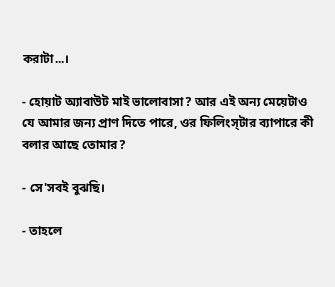করাটা...।

- হোয়াট অ্যাবাউট মাই ভালোবাসা? আর এই অন্য মেয়েটাও যে আমার জন্য প্রাণ দিতে পারে, ওর ফিলিংস্‌টার ব্যাপারে কী বলার আছে তোমার?

- সে'সবই বুঝছি।

- তাহলে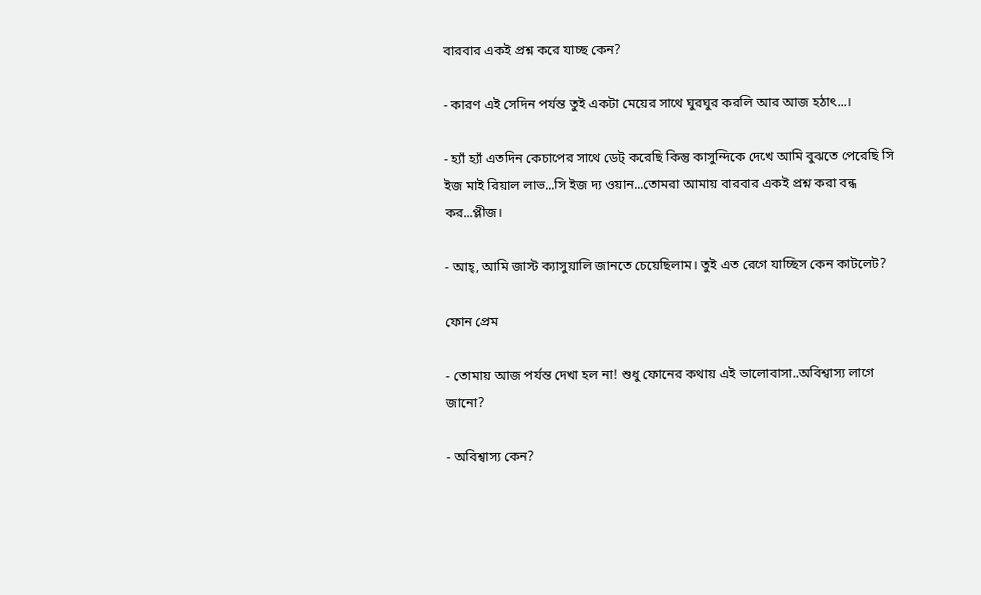বারবার একই প্রশ্ন করে যাচ্ছ কেন?

- কারণ এই সেদিন পর্যন্ত তুই একটা মেয়ের সাথে ঘুরঘুর করলি আর আজ হঠাৎ...।

- হ্যাঁ হ্যাঁ এতদিন কেচাপের সাথে ডেট্‌ করেছি কিন্তু কাসুন্দিকে দেখে আমি বুঝতে পেরেছি সি ইজ মাই রিয়াল লাভ...সি ইজ দ্য ওয়ান...তোমরা আমায় বারবার একই প্রশ্ন করা বন্ধ কর...প্লীজ।

- আহ্‌, আমি জাস্ট ক্যাসুয়ালি জানতে চেয়েছিলাম। তুই এত রেগে যাচ্ছিস কেন কাটলেট?

ফোন প্রেম

- তোমায় আজ পর্যন্ত দেখা হল না! শুধু ফোনের কথায় এই ভালোবাসা..অবিশ্বাস্য লাগে জানো?

- অবিশ্বাস্য কেন?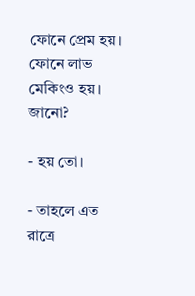ফোনে প্রেম হয়। ফোনে লাভ মেকিংও হয়। জানো?

- হয় তো।

- তাহলে এত রাত্রে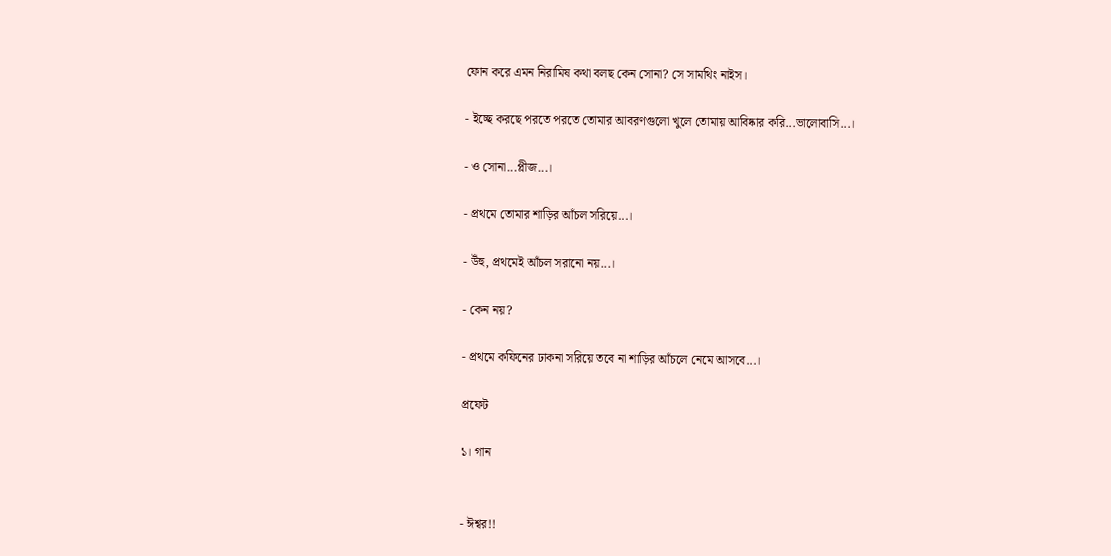ফোন করে এমন নিরামিষ কথা বলছ কেন সোনা? সে সামথিং নাইস।

- ইচ্ছে করছে পরতে পরতে তোমার আবরণগুলো খুলে তোমায় আবিষ্কার করি...ভালোবাসি...।

- ও সোনা...প্লীজ...।

- প্রথমে তোমার শাড়ির আঁচল সরিয়ে...।

- উঁহু, প্রথমেই আঁচল সরানো নয়...।

- কেন নয়?

- প্রথমে কফিনের ঢাকনা সরিয়ে তবে না শাড়ির আঁচলে নেমে আসবে...।

প্রফেট

১। গান


- ঈশ্বর!!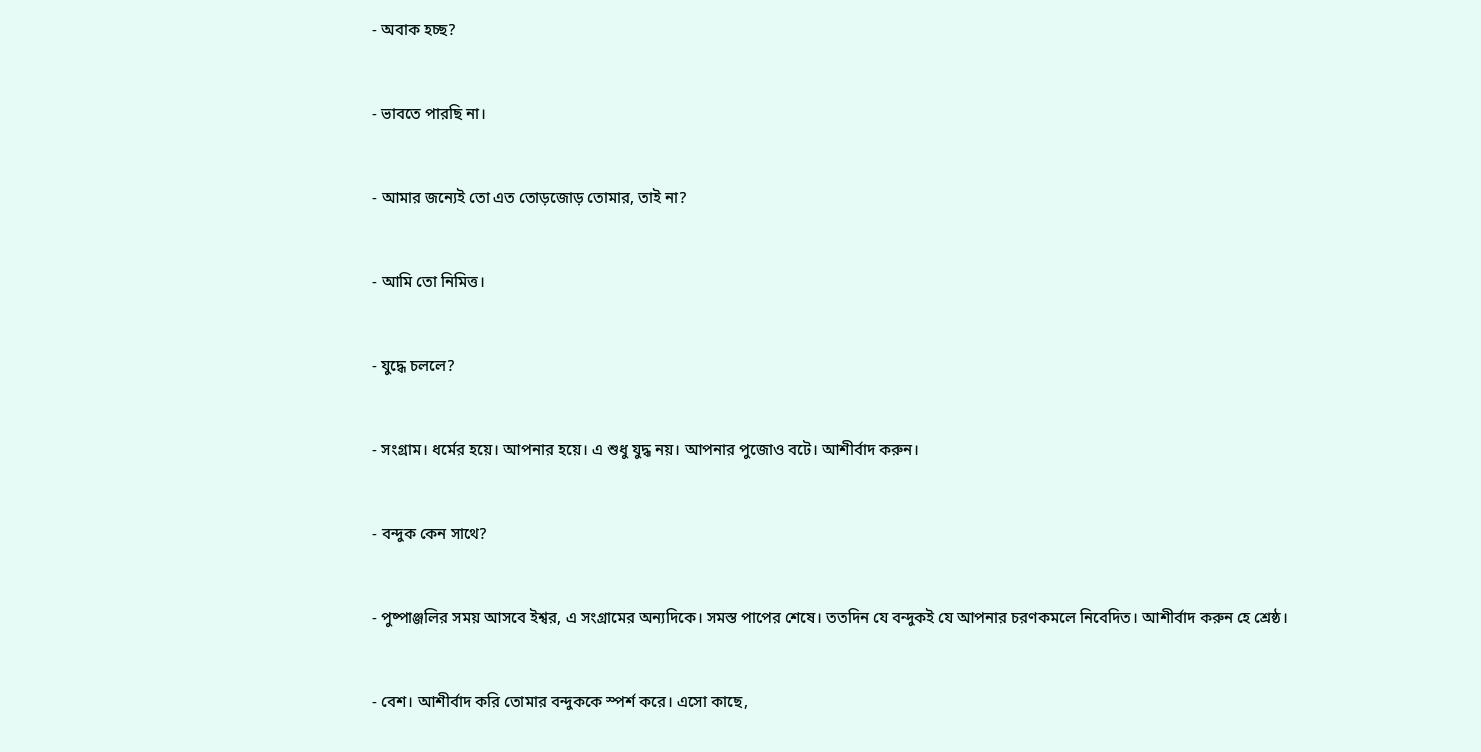- অবাক হচ্ছ?


- ভাবতে পারছি না।


- আমার জন্যেই তো এত তোড়জোড় তোমার, তাই না?


- আমি তো নিমিত্ত।


- যুদ্ধে চললে?


- সংগ্রাম। ধর্মের হয়ে। আপনার হয়ে। এ শুধু যুদ্ধ নয়। আপনার পুজোও বটে। আশীর্বাদ করুন।


- বন্দুক কেন সাথে?


- পুষ্পাঞ্জলির সময় আসবে ইশ্বর, এ সংগ্রামের অন্যদিকে। সমস্ত পাপের শেষে। ততদিন যে বন্দুকই যে আপনার চরণকমলে নিবেদিত। আশীর্বাদ করুন হে শ্রেষ্ঠ।


- বেশ। আশীর্বাদ করি তোমার বন্দুককে স্পর্শ করে। এসো কাছে,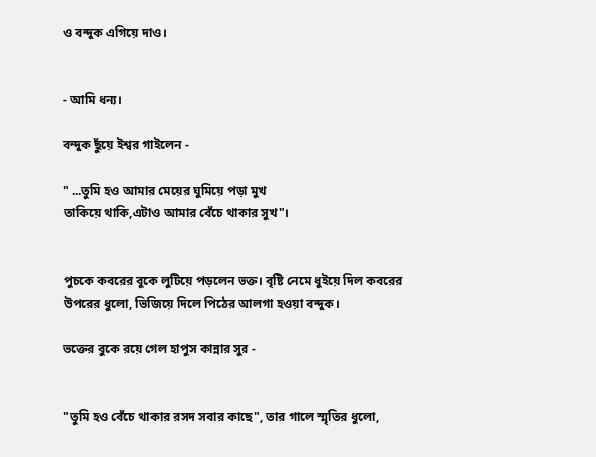ও বন্দুক এগিয়ে দাও।


- আমি ধন্য।

বন্দুক ছুঁয়ে ইশ্বর গাইলেন -

" ...তুমি হও আমার মেয়ের ঘুমিয়ে পড়া মুখ
তাকিয়ে থাকি,এটাও আমার বেঁচে থাকার সুখ"।


পুচকে কবরের বুকে লুটিয়ে পড়লেন ভক্ত। বৃষ্টি নেমে ধুইয়ে দিল কবরের উপরের ধুলো, ভিজিয়ে দিলে পিঠের আলগা হওয়া বন্দুক।

ভক্তের বুকে রয়ে গেল হাপুস কান্নার সুর -


"তুমি হও বেঁচে থাকার রসদ সবার কাছে", তার গালে স্মৃতির ধুলো,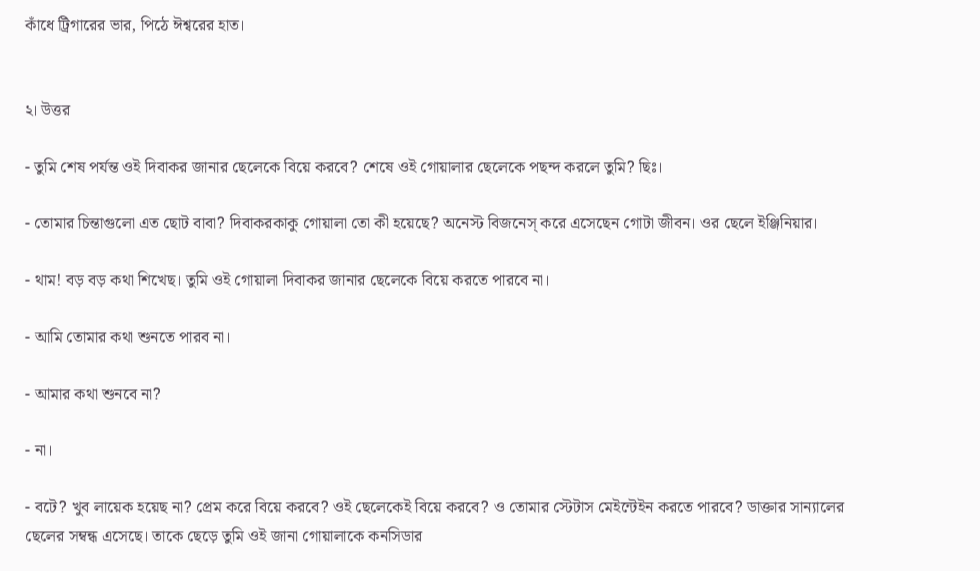কাঁধে ট্রিগারের ভার, পিঠে ঈশ্বরের হাত।


২। উত্তর

- তুমি শেষ পর্যন্ত ওই দিবাকর জানার ছেলেকে বিয়ে করবে? শেষে ওই গোয়ালার ছেলেকে পছন্দ করলে তুমি? ছিঃ।

- তোমার চিন্তাগুলো এত ছোট বাবা? দিবাকরকাকু গোয়ালা তো কী হয়েছে? অনেস্ট বিজনেস্‌ করে এসেছেন গোটা জীবন। ওর ছেলে ইঞ্জিনিয়ার।

- থাম! বড় বড় কথা শিখেছ। তুমি ওই গোয়ালা দিবাকর জানার ছেলেকে বিয়ে করতে পারবে না।

- আমি তোমার কথা শুনতে পারব না।

- আমার কথা শুনবে না?

- না।

- বটে? খুব লায়েক হয়েছ না? প্রেম করে বিয়ে করবে? ওই ছেলেকেই বিয়ে করবে? ও তোমার স্টেটাস মেইন্টেইন করতে পারবে? ডাক্তার সান্যালের ছেলের সম্বন্ধ এসেছে। তাকে ছেড়ে তুমি ওই জানা গোয়ালাকে কনসিডার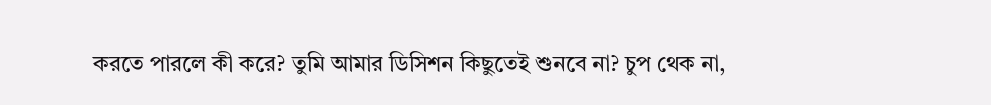করতে পারলে কী করে? তুমি আমার ডিসিশন কিছুতেই শুনবে না? চুপ থেক না,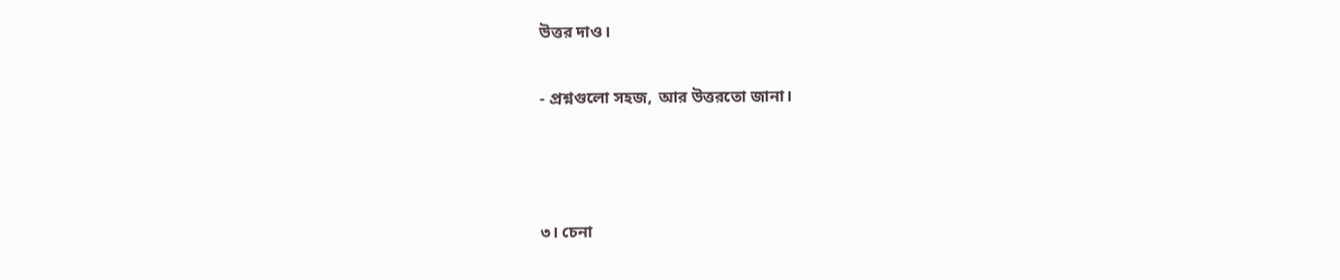উত্তর দাও।

- প্রশ্নগুলো সহজ, আর উত্তরতো জানা।



৩। চেনা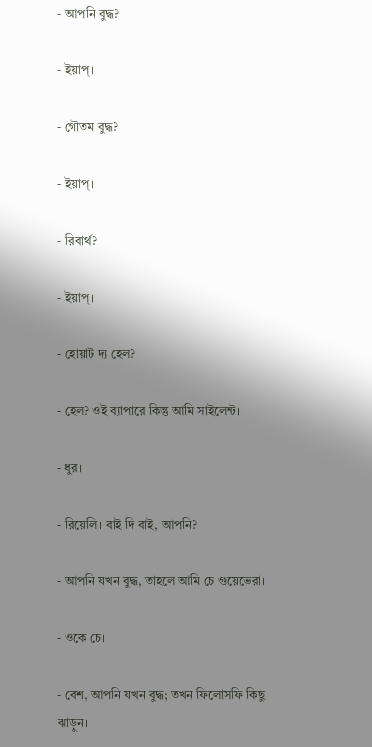- আপনি বুদ্ধ?

- ইয়াপ্‌।

- গৌতম বুদ্ধ?

- ইয়াপ্‌।

- রিবার্থ?

- ইয়াপ্‌।

- হোয়াট দ্য হেল?

- হেল? ওই ব্যাপারে কিন্তু আমি সাইলেন্ট।

- ধুর।

- রিয়েলি। বাই দি বাই, আপনি?

- আপনি যখন বুদ্ধ, তাহলে আমি চে গুয়েভেরা।

- ওকে চে।

- বেশ, আপনি যখন বুদ্ধ; তখন ফিলোসফি কিছু ঝাড়ুন।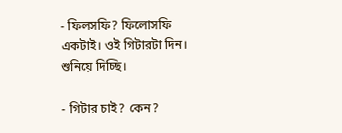- ফিলসফি? ফিলোসফি একটাই। ওই গিটারটা দিন। শুনিয়ে দিচ্ছি।

- গিটার চাই? কেন?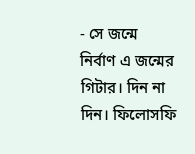- সে জন্মে নির্বাণ এ জন্মের গিটার। দিন না দিন। ফিলোসফি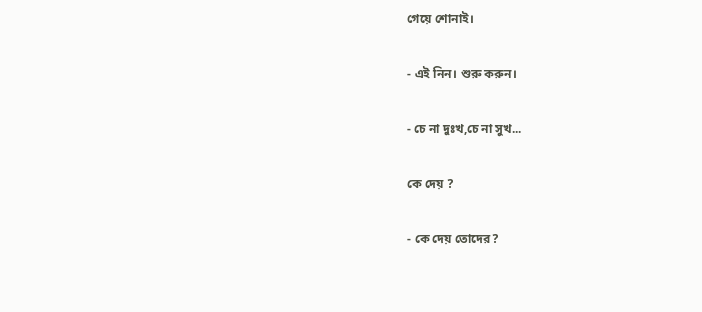গেয়ে শোনাই।

- এই নিন। শুরু করুন।

- চে না দুঃখ,চে না সুখ...

কে দেয় ?

- কে দেয় তোদের?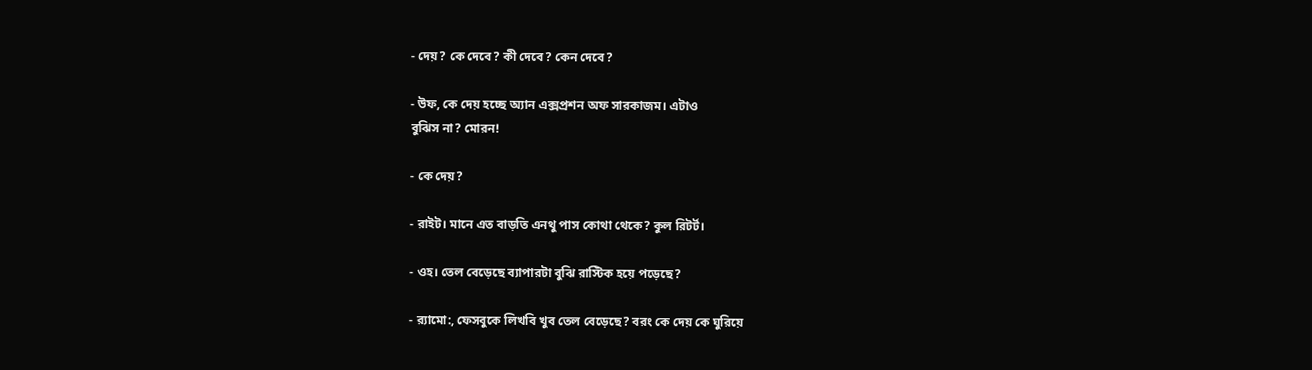- দেয়? কে দেবে? কী দেবে? কেন দেবে?

- উফ, কে দেয় হচ্ছে অ্যান এক্সপ্রশন অফ সারকাজম। এটাও
বুঝিস না? মোরন!

- কে দেয়?

- রাইট। মানে এত বাড়তি এনথু পাস কোথা থেকে? কুল রিটর্ট।

- ওহ। তেল বেড়েছে ব্যাপারটা বুঝি রাস্টিক হয়ে পড়েছে?

- র‍্যামো:, ফেসবুকে লিখবি খুব তেল বেড়েছে? বরং কে দেয় কে ঘুরিয়ে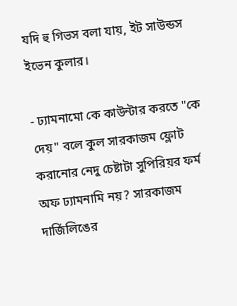যদি হু গিভস বলা যায়, ইট সাউন্ডস ইভেন কুলার।

- ঢ্যামনামো কে কাউন্টার করতে "কে দেয়" বলে কুল সারকাজম ফ্লোট করানোর নেদু চেষ্টাটা সুপিরিয়র ফর্ম অফ ঢ্যামনামি নয়? সারকাজম দার্জিলিঙের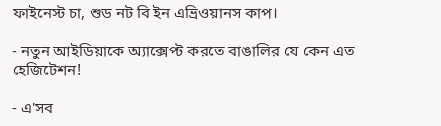ফাইনেস্ট চা, শুড নট বি ইন এভ্রিওয়ানস কাপ।

- নতুন আইডিয়াকে অ্যাক্সেপ্ট করতে বাঙালির যে কেন এত হেজিটেশন!

- এ'সব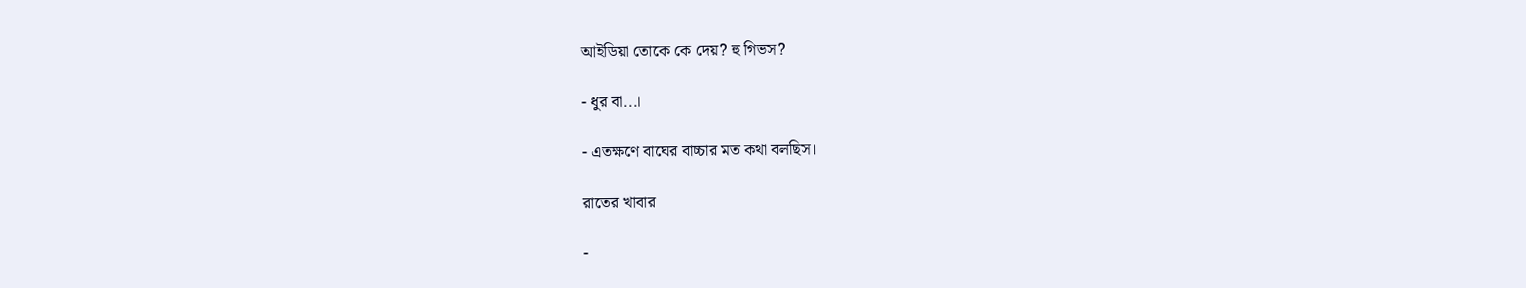আইডিয়া তোকে কে দেয়? হু গিভস?

- ধুর বা...।

- এতক্ষণে বাঘের বাচ্চার মত কথা বলছিস।

রাতের খাবার

-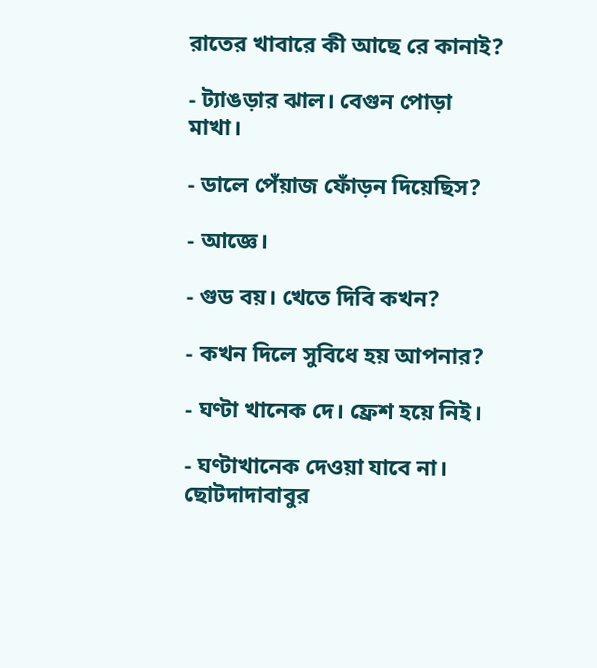রাতের খাবারে কী আছে রে কানাই?

- ট্যাঙড়ার ঝাল। বেগুন পোড়া মাখা।

- ডালে পেঁয়াজ ফোঁড়ন দিয়েছিস?

- আজ্ঞে।

- গুড বয়। খেতে দিবি কখন?

- কখন দিলে সুবিধে হয় আপনার?

- ঘণ্টা খানেক দে। ফ্রেশ হয়ে নিই।

- ঘণ্টাখানেক দেওয়া যাবে না। ছোটদাদাবাবুর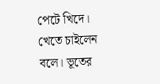পেটে খিদে। খেতে চাইলেন বলে। ভূতের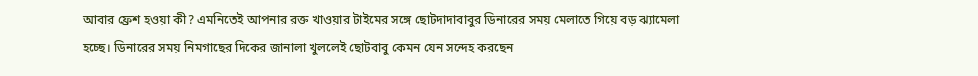আবার ফ্রেশ হওয়া কী? এমনিতেই আপনার রক্ত খাওয়ার টাইমের সঙ্গে ছোটদাদাবাবুর ডিনারের সময় মেলাতে গিয়ে বড় ঝ্যামেলা হচ্ছে। ডিনারের সময় নিমগাছের দিকের জানালা খুললেই ছোটবাবু কেমন যেন সন্দেহ করছেন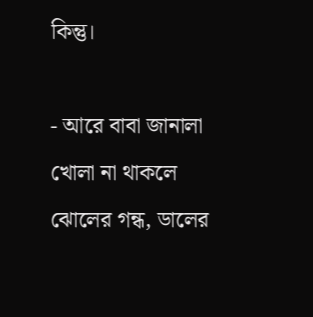কিন্তু।

- আরে বাবা জানালা খোলা না থাকলে ঝোলের গন্ধ, ডালের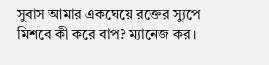সুবাস আমার একঘেয়ে রক্তের স্যুপে মিশবে কী করে বাপ? ম্যানেজ কর।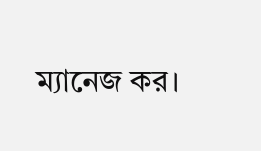ম্যানেজ কর।